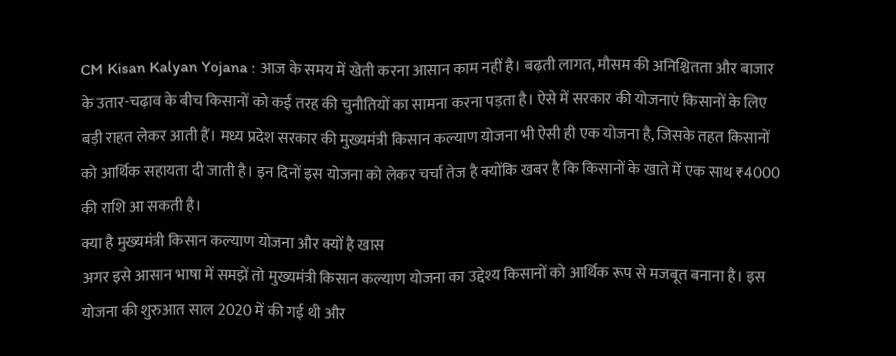CM Kisan Kalyan Yojana : आज के समय में खेती करना आसान काम नहीं है। बढ़ती लागत, मौसम की अनिश्चितता और बाजार के उतार-चढ़ाव के बीच किसानों को कई तरह की चुनौतियों का सामना करना पड़ता है। ऐसे में सरकार की योजनाएं किसानों के लिए बड़ी राहत लेकर आती हैं। मध्य प्रदेश सरकार की मुख्यमंत्री किसान कल्याण योजना भी ऐसी ही एक योजना है, जिसके तहत किसानों को आर्थिक सहायता दी जाती है। इन दिनों इस योजना को लेकर चर्चा तेज है क्योंकि खबर है कि किसानों के खाते में एक साथ ₹4000 की राशि आ सकती है।
क्या है मुख्यमंत्री किसान कल्याण योजना और क्यों है खास
अगर इसे आसान भाषा में समझें तो मुख्यमंत्री किसान कल्याण योजना का उद्देश्य किसानों को आर्थिक रूप से मजबूत बनाना है। इस योजना की शुरुआत साल 2020 में की गई थी और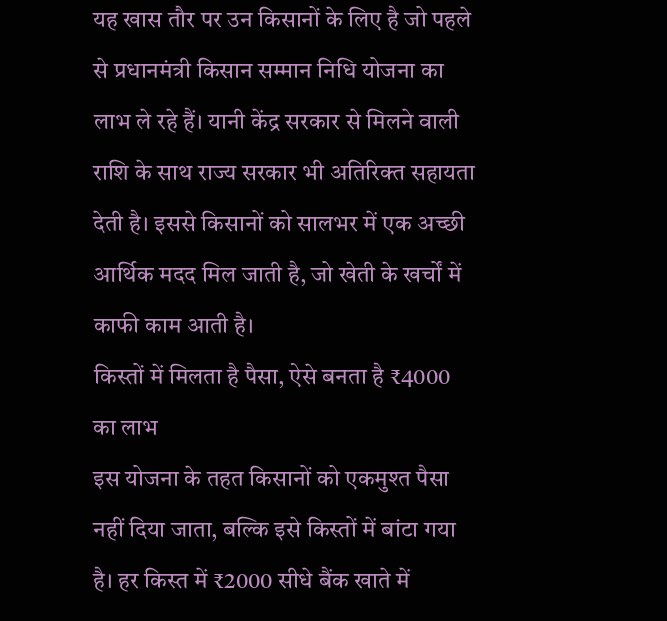यह खास तौर पर उन किसानों के लिए है जो पहले से प्रधानमंत्री किसान सम्मान निधि योजना का लाभ ले रहे हैं। यानी केंद्र सरकार से मिलने वाली राशि के साथ राज्य सरकार भी अतिरिक्त सहायता देती है। इससे किसानों को सालभर में एक अच्छी आर्थिक मदद मिल जाती है, जो खेती के खर्चों में काफी काम आती है।
किस्तों में मिलता है पैसा, ऐसे बनता है ₹4000 का लाभ
इस योजना के तहत किसानों को एकमुश्त पैसा नहीं दिया जाता, बल्कि इसे किस्तों में बांटा गया है। हर किस्त में ₹2000 सीधे बैंक खाते में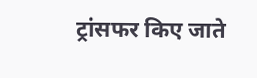ट्रांसफर किए जाते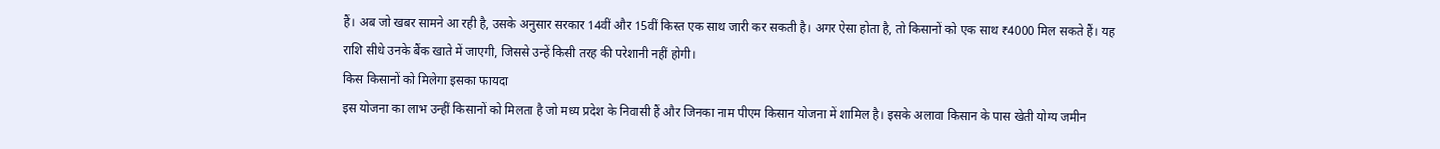हैं। अब जो खबर सामने आ रही है, उसके अनुसार सरकार 14वीं और 15वीं किस्त एक साथ जारी कर सकती है। अगर ऐसा होता है, तो किसानों को एक साथ ₹4000 मिल सकते हैं। यह राशि सीधे उनके बैंक खाते में जाएगी, जिससे उन्हें किसी तरह की परेशानी नहीं होगी।
किस किसानों को मिलेगा इसका फायदा
इस योजना का लाभ उन्हीं किसानों को मिलता है जो मध्य प्रदेश के निवासी हैं और जिनका नाम पीएम किसान योजना में शामिल है। इसके अलावा किसान के पास खेती योग्य जमीन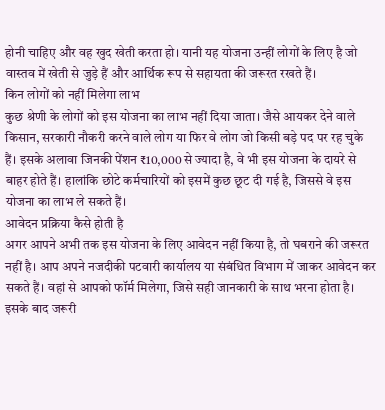होनी चाहिए और वह खुद खेती करता हो। यानी यह योजना उन्हीं लोगों के लिए है जो वास्तव में खेती से जुड़े हैं और आर्थिक रूप से सहायता की जरूरत रखते हैं।
किन लोगों को नहीं मिलेगा लाभ
कुछ श्रेणी के लोगों को इस योजना का लाभ नहीं दिया जाता। जैसे आयकर देने वाले किसान, सरकारी नौकरी करने वाले लोग या फिर वे लोग जो किसी बड़े पद पर रह चुके हैं। इसके अलावा जिनकी पेंशन ₹10,000 से ज्यादा है, वे भी इस योजना के दायरे से बाहर होते हैं। हालांकि छोटे कर्मचारियों को इसमें कुछ छूट दी गई है, जिससे वे इस योजना का लाभ ले सकते हैं।
आवेदन प्रक्रिया कैसे होती है
अगर आपने अभी तक इस योजना के लिए आवेदन नहीं किया है, तो घबराने की जरूरत नहीं है। आप अपने नजदीकी पटवारी कार्यालय या संबंधित विभाग में जाकर आवेदन कर सकते हैं। वहां से आपको फॉर्म मिलेगा, जिसे सही जानकारी के साथ भरना होता है। इसके बाद जरूरी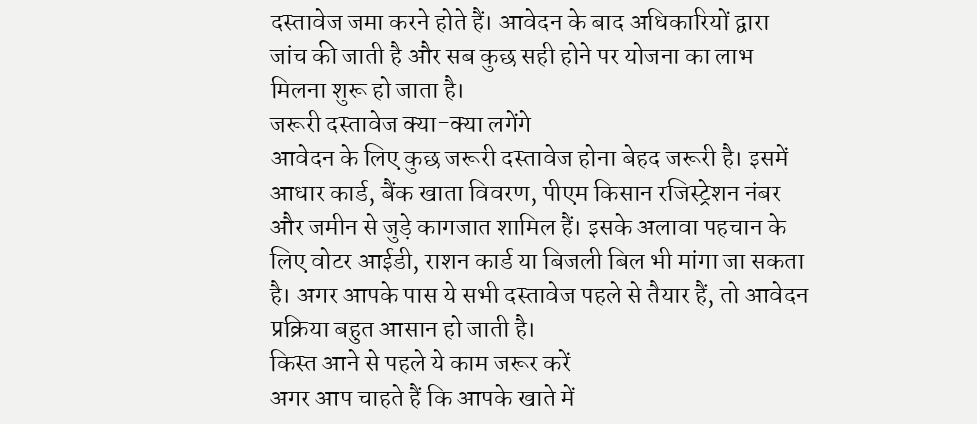दस्तावेज जमा करने होते हैं। आवेदन के बाद अधिकारियों द्वारा जांच की जाती है और सब कुछ सही होने पर योजना का लाभ मिलना शुरू हो जाता है।
जरूरी दस्तावेज क्या-क्या लगेंगे
आवेदन के लिए कुछ जरूरी दस्तावेज होना बेहद जरूरी है। इसमें आधार कार्ड, बैंक खाता विवरण, पीएम किसान रजिस्ट्रेशन नंबर और जमीन से जुड़े कागजात शामिल हैं। इसके अलावा पहचान के लिए वोटर आईडी, राशन कार्ड या बिजली बिल भी मांगा जा सकता है। अगर आपके पास ये सभी दस्तावेज पहले से तैयार हैं, तो आवेदन प्रक्रिया बहुत आसान हो जाती है।
किस्त आने से पहले ये काम जरूर करें
अगर आप चाहते हैं कि आपके खाते में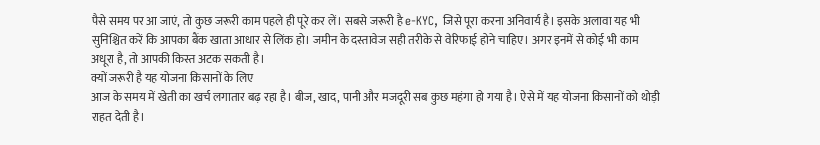पैसे समय पर आ जाएं, तो कुछ जरूरी काम पहले ही पूरे कर लें। सबसे जरूरी है e-KYC, जिसे पूरा करना अनिवार्य है। इसके अलावा यह भी सुनिश्चित करें कि आपका बैंक खाता आधार से लिंक हो। जमीन के दस्तावेज सही तरीके से वेरिफाई होने चाहिए। अगर इनमें से कोई भी काम अधूरा है, तो आपकी किस्त अटक सकती है।
क्यों जरूरी है यह योजना किसानों के लिए
आज के समय में खेती का खर्च लगातार बढ़ रहा है। बीज, खाद, पानी और मजदूरी सब कुछ महंगा हो गया है। ऐसे में यह योजना किसानों को थोड़ी राहत देती है।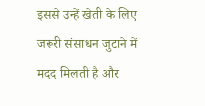इससे उन्हें खेती के लिए जरूरी संसाधन जुटाने में मदद मिलती है और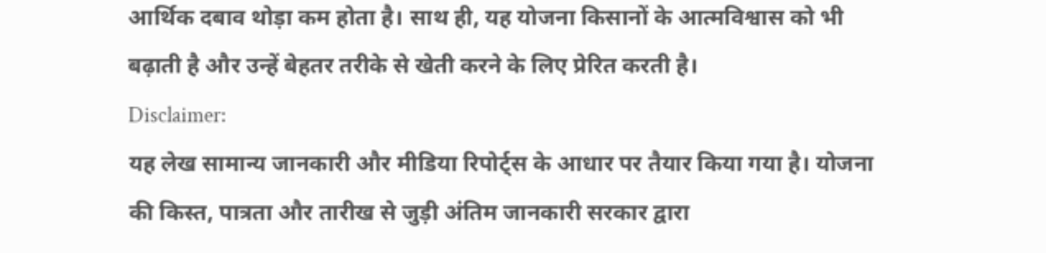आर्थिक दबाव थोड़ा कम होता है। साथ ही, यह योजना किसानों के आत्मविश्वास को भी बढ़ाती है और उन्हें बेहतर तरीके से खेती करने के लिए प्रेरित करती है।
Disclaimer:
यह लेख सामान्य जानकारी और मीडिया रिपोर्ट्स के आधार पर तैयार किया गया है। योजना की किस्त, पात्रता और तारीख से जुड़ी अंतिम जानकारी सरकार द्वारा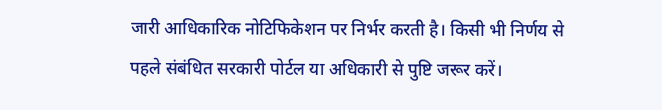जारी आधिकारिक नोटिफिकेशन पर निर्भर करती है। किसी भी निर्णय से पहले संबंधित सरकारी पोर्टल या अधिकारी से पुष्टि जरूर करें।